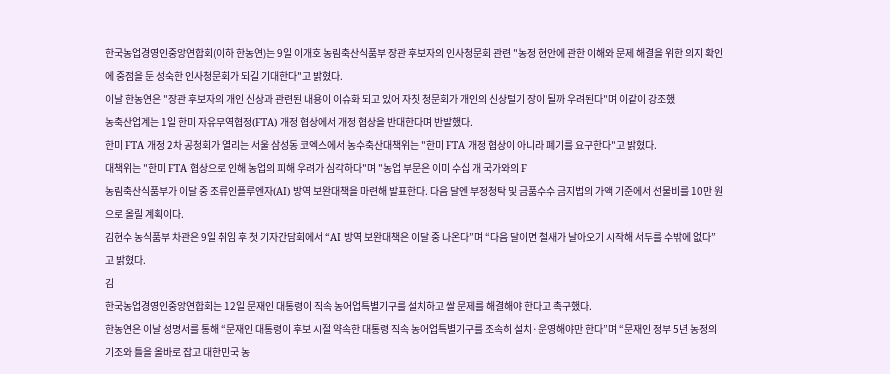한국농업경영인중앙연합회(이하 한농연)는 9일 이개호 농림축산식품부 장관 후보자의 인사청문회 관련 "농정 현안에 관한 이해와 문제 해결을 위한 의지 확인에 중점을 둔 성숙한 인사청문회가 되길 기대한다"고 밝혔다.
이날 한농연은 "장관 후보자의 개인 신상과 관련된 내용이 이슈화 되고 있어 자칫 청문회가 개인의 신상털기 장이 될까 우려된다"며 이같이 강조했
농축산업계는 1일 한미 자유무역협정(FTA) 개정 협상에서 개정 협상을 반대한다며 반발했다.
한미 FTA 개정 2차 공청회가 열리는 서울 삼성동 코엑스에서 농수축산대책위는 "한미 FTA 개정 협상이 아니라 폐기를 요구한다"고 밝혔다.
대책위는 "한미 FTA 협상으로 인해 농업의 피해 우려가 심각하다"며 "농업 부문은 이미 수십 개 국가와의 F
농림축산식품부가 이달 중 조류인플루엔자(AI) 방역 보완대책을 마련해 발표한다. 다음 달엔 부정청탁 및 금품수수 금지법의 가액 기준에서 선물비를 10만 원으로 올릴 계획이다.
김현수 농식품부 차관은 9일 취임 후 첫 기자간담회에서 “AI 방역 보완대책은 이달 중 나온다”며 “다음 달이면 철새가 날아오기 시작해 서두를 수밖에 없다”고 밝혔다.
김
한국농업경영인중앙연합회는 12일 문재인 대통령이 직속 농어업특별기구를 설치하고 쌀 문제를 해결해야 한다고 촉구했다.
한농연은 이날 성명서를 통해 “문재인 대통령이 후보 시절 약속한 대통령 직속 농어업특별기구를 조속히 설치·운영해야만 한다”며 “문재인 정부 5년 농정의 기조와 틀을 올바로 잡고 대한민국 농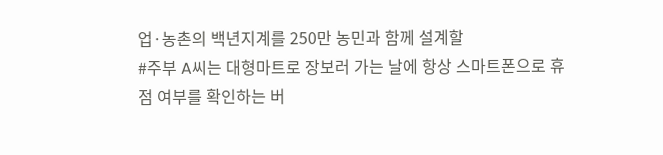업·농촌의 백년지계를 250만 농민과 함께 설계할
#주부 A씨는 대형마트로 장보러 가는 날에 항상 스마트폰으로 휴점 여부를 확인하는 버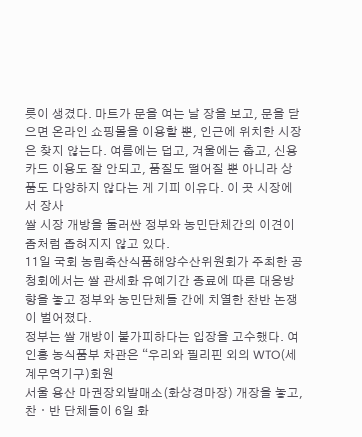릇이 생겼다. 마트가 문을 여는 날 장을 보고, 문을 닫으면 온라인 쇼핑몰을 이용할 뿐, 인근에 위치한 시장은 찾지 않는다. 여름에는 덥고, 겨울에는 춥고, 신용카드 이용도 잘 안되고, 품질도 떨어질 뿐 아니라 상품도 다양하지 않다는 게 기피 이유다. 이 곳 시장에서 장사
쌀 시장 개방을 둘러싼 정부와 농민단체간의 이견이 좀처럼 좁혀지지 않고 있다.
11일 국회 농림축산식품해양수산위원회가 주최한 공청회에서는 쌀 관세화 유예기간 종료에 따른 대응방향을 놓고 정부와 농민단체들 간에 치열한 찬반 논쟁이 벌어졌다.
정부는 쌀 개방이 불가피하다는 입장을 고수했다. 여인홍 농식품부 차관은 “우리와 필리핀 외의 WTO(세계무역기구)회원
서울 용산 마권장외발매소(화상경마장) 개장을 놓고, 찬ㆍ반 단체들이 6일 화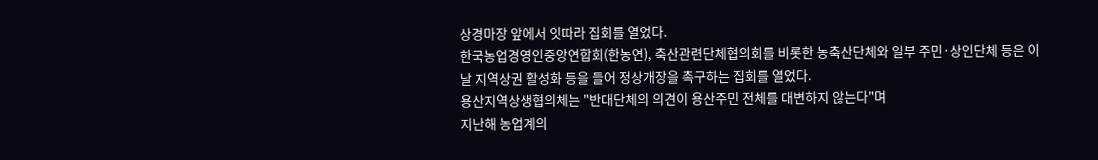상경마장 앞에서 잇따라 집회를 열었다.
한국농업경영인중앙연합회(한농연), 축산관련단체협의회를 비롯한 농축산단체와 일부 주민·상인단체 등은 이날 지역상권 활성화 등을 들어 정상개장을 촉구하는 집회를 열었다.
용산지역상생협의체는 "반대단체의 의견이 용산주민 전체를 대변하지 않는다"며
지난해 농업계의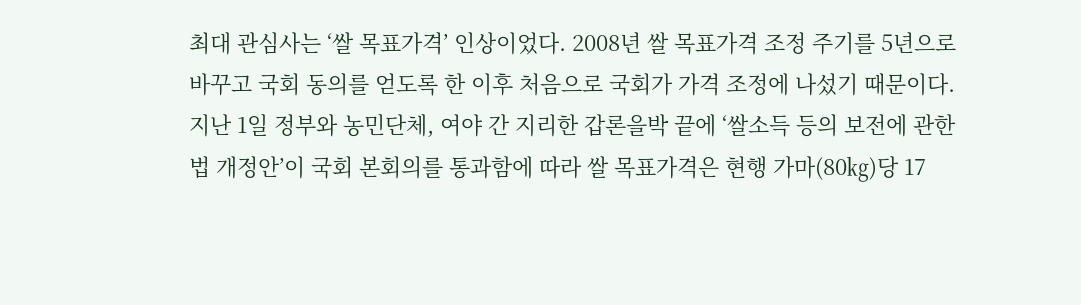최대 관심사는 ‘쌀 목표가격’ 인상이었다. 2008년 쌀 목표가격 조정 주기를 5년으로 바꾸고 국회 동의를 얻도록 한 이후 처음으로 국회가 가격 조정에 나섰기 때문이다.
지난 1일 정부와 농민단체, 여야 간 지리한 갑론을박 끝에 ‘쌀소득 등의 보전에 관한 법 개정안’이 국회 본회의를 통과함에 따라 쌀 목표가격은 현행 가마(80㎏)당 17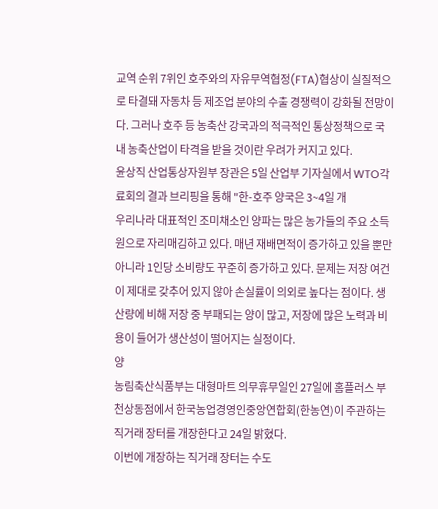교역 순위 7위인 호주와의 자유무역협정(FTA)협상이 실질적으로 타결돼 자동차 등 제조업 분야의 수출 경쟁력이 강화될 전망이다. 그러나 호주 등 농축산 강국과의 적극적인 통상정책으로 국내 농축산업이 타격을 받을 것이란 우려가 커지고 있다.
윤상직 산업통상자원부 장관은 5일 산업부 기자실에서 WTO각료회의 결과 브리핑을 통해 "한-호주 양국은 3~4일 개
우리나라 대표적인 조미채소인 양파는 많은 농가들의 주요 소득원으로 자리매김하고 있다. 매년 재배면적이 증가하고 있을 뿐만 아니라 1인당 소비량도 꾸준히 증가하고 있다. 문제는 저장 여건이 제대로 갖추어 있지 않아 손실률이 의외로 높다는 점이다. 생산량에 비해 저장 중 부패되는 양이 많고, 저장에 많은 노력과 비용이 들어가 생산성이 떨어지는 실정이다.
양
농림축산식품부는 대형마트 의무휴무일인 27일에 홈플러스 부천상동점에서 한국농업경영인중앙연합회(한농연)이 주관하는 직거래 장터를 개장한다고 24일 밝혔다.
이번에 개장하는 직거래 장터는 수도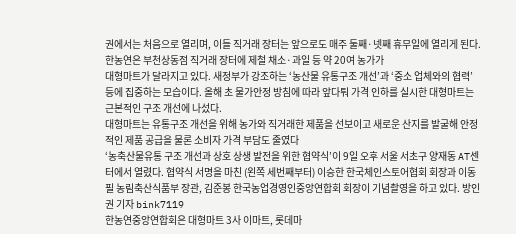권에서는 처음으로 열리며, 이들 직거래 장터는 앞으로도 매주 둘째·넷째 휴무일에 열리게 된다.
한농연은 부천상동점 직거래 장터에 제철 채소·과일 등 약 20여 농가가
대형마트가 달라지고 있다. 새정부가 강조하는 ‘농산물 유통구조 개선’과 ‘중소 업체와의 협력’ 등에 집중하는 모습이다. 올해 초 물가안정 방침에 따라 앞다퉈 가격 인하를 실시한 대형마트는 근본적인 구조 개선에 나섰다.
대형마트는 유통구조 개선을 위해 농가와 직거래한 제품을 선보이고 새로운 산지를 발굴해 안정적인 제품 공급을 물론 소비자 가격 부담도 줄였다
‘농축산물유통 구조 개선과 상호 상생 발전을 위한 협약식’이 9일 오후 서울 서초구 양재동 AT센터에서 열렸다. 협약식 서명을 마친 (왼쪽 세번째부터) 이승한 한국체인스토어협회 회장과 이동필 농림축산식품부 장관, 김준봉 한국농업경영인중앙연합회 회장이 기념촬영을 하고 있다. 방인권 기자 bink7119
한농연중앙연합회은 대형마트 3사 이마트, 롯데마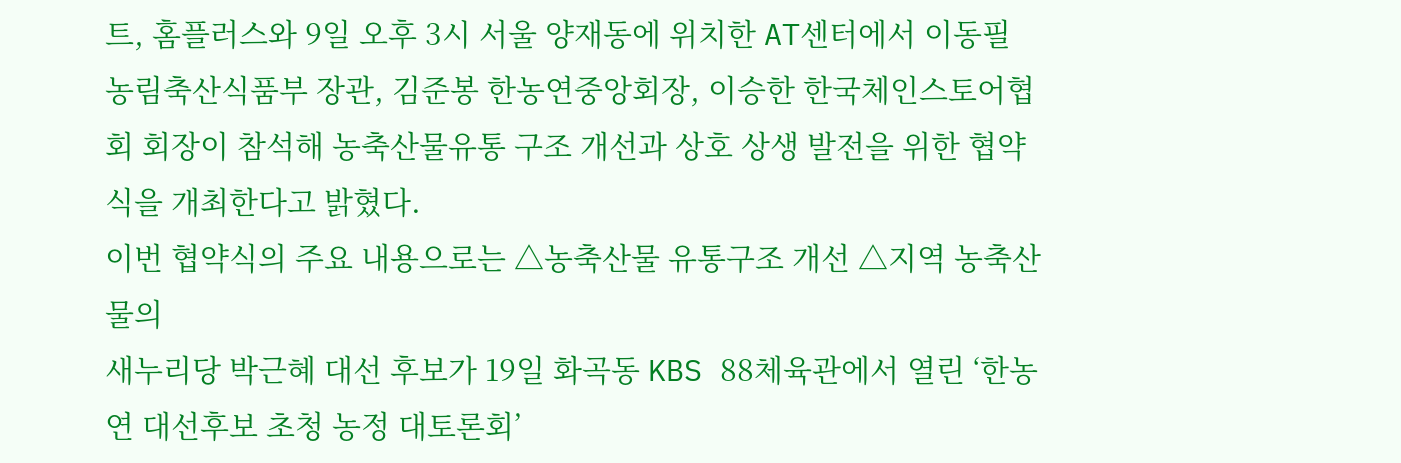트, 홈플러스와 9일 오후 3시 서울 양재동에 위치한 AT센터에서 이동필 농림축산식품부 장관, 김준봉 한농연중앙회장, 이승한 한국체인스토어협회 회장이 참석해 농축산물유통 구조 개선과 상호 상생 발전을 위한 협약식을 개최한다고 밝혔다.
이번 협약식의 주요 내용으로는 △농축산물 유통구조 개선 △지역 농축산물의
새누리당 박근혜 대선 후보가 19일 화곡동 KBS 88체육관에서 열린 ‘한농연 대선후보 초청 농정 대토론회’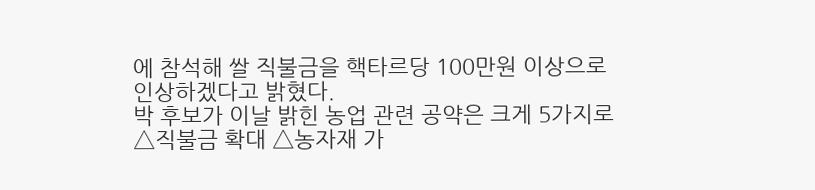에 참석해 쌀 직불금을 핵타르당 100만원 이상으로 인상하겠다고 밝혔다.
박 후보가 이날 밝힌 농업 관련 공약은 크게 5가지로 △직불금 확대 △농자재 가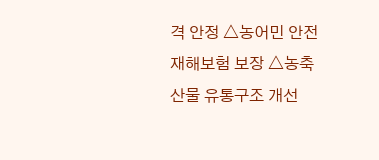격 안정 △농어민 안전 재해보험 보장 △농축산물 유통구조 개선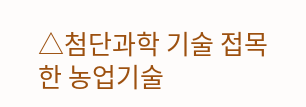△첨단과학 기술 접목한 농업기술